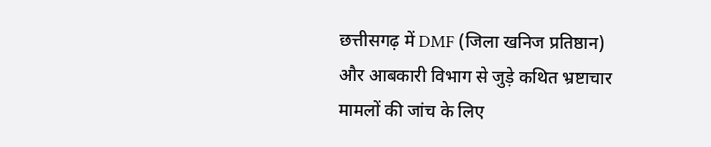छत्तीसगढ़ में DMF (जिला खनिज प्रतिष्ठान) और आबकारी विभाग से जुड़े कथित भ्रष्टाचार मामलों की जांच के लिए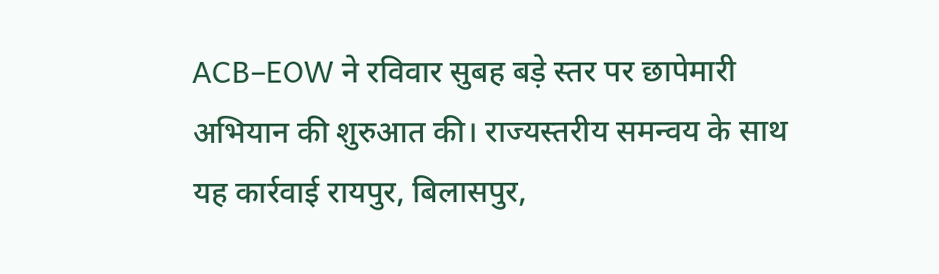ACB–EOW ने रविवार सुबह बड़े स्तर पर छापेमारी अभियान की शुरुआत की। राज्यस्तरीय समन्वय के साथ यह कार्रवाई रायपुर, बिलासपुर,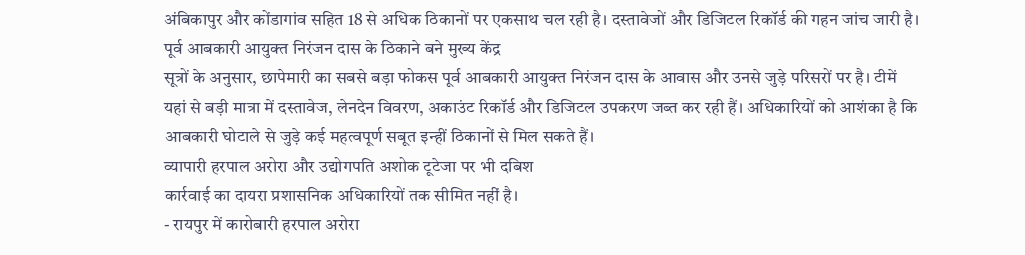अंबिकापुर और कोंडागांव सहित 18 से अधिक ठिकानों पर एकसाथ चल रही है। दस्तावेजों और डिजिटल रिकॉर्ड की गहन जांच जारी है।
पूर्व आबकारी आयुक्त निरंजन दास के ठिकाने बने मुख्य केंद्र
सूत्रों के अनुसार, छापेमारी का सबसे बड़ा फोकस पूर्व आबकारी आयुक्त निरंजन दास के आवास और उनसे जुड़े परिसरों पर है। टीमें यहां से बड़ी मात्रा में दस्तावेज, लेनदेन विवरण, अकाउंट रिकॉर्ड और डिजिटल उपकरण जब्त कर रही हैं। अधिकारियों को आशंका है कि आबकारी घोटाले से जुड़े कई महत्वपूर्ण सबूत इन्हीं ठिकानों से मिल सकते हैं।
व्यापारी हरपाल अरोरा और उद्योगपति अशोक टूटेजा पर भी दबिश
कार्रवाई का दायरा प्रशासनिक अधिकारियों तक सीमित नहीं है।
- रायपुर में कारोबारी हरपाल अरोरा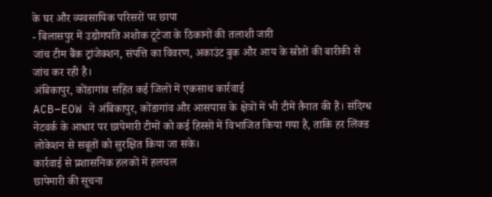के घर और व्यवसायिक परिसरों पर छापा
- बिलासपुर में उद्योगपति अशोक टूटेजा के ठिकानों की तलाशी जारी
जांच टीम बैंक ट्रांजेक्शन, संपत्ति का विवरण, अकाउंट बुक और आय के स्रोतों की बारीकी से जांच कर रही है।
अंबिकापुर, कोंडागांव सहित कई जिलों में एकसाथ कार्रवाई
ACB–EOW ने अंबिकापुर, कोंडागांव और आसपास के क्षेत्रों में भी टीमें तैनात की हैं। संदिग्ध नेटवर्क के आधार पर छापेमारी टीमों को कई हिस्सों में विभाजित किया गया है, ताकि हर लिंक्ड लोकेशन से सबूतों को सुरक्षित किया जा सके।
कार्रवाई से प्रशासनिक हलकों में हलचल
छापेमारी की सूचना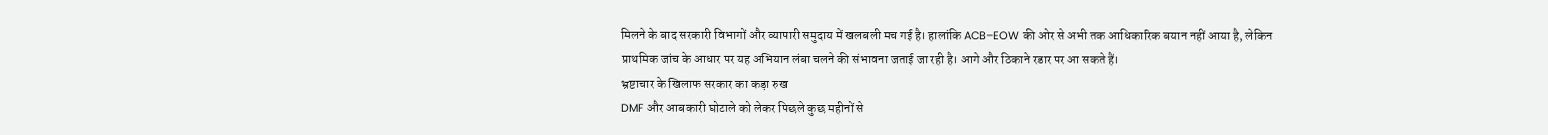मिलने के बाद सरकारी विभागों और व्यापारी समुदाय में खलबली मच गई है। हालांकि ACB–EOW की ओर से अभी तक आधिकारिक बयान नहीं आया है, लेकिन प्राथमिक जांच के आधार पर यह अभियान लंबा चलने की संभावना जताई जा रही है। आगे और ठिकाने रडार पर आ सकते हैं।
भ्रष्टाचार के खिलाफ सरकार का कड़ा रुख
DMF और आबकारी घोटाले को लेकर पिछले कुछ महीनों से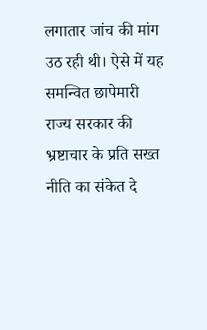लगातार जांच की मांग उठ रही थी। ऐसे में यह समन्वित छापेमारी राज्य सरकार की भ्रष्टाचार के प्रति सख्त नीति का संकेत दे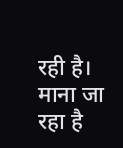रही है। माना जा रहा है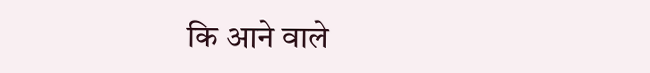कि आने वाले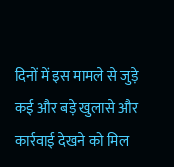दिनों में इस मामले से जुड़े कई और बड़े खुलासे और कार्रवाई देखने को मिल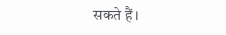सकते हैं।